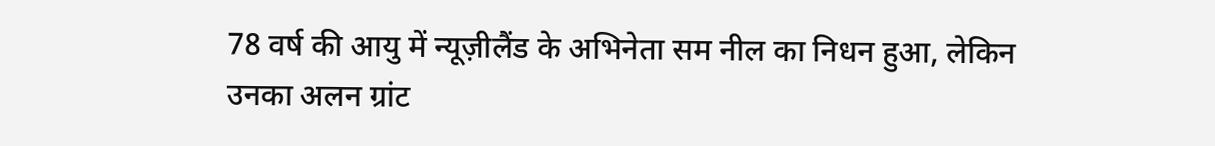78 वर्ष की आयु में न्यूज़ीलैंड के अभिनेता सम नील का निधन हुआ, लेकिन उनका अलन ग्रांट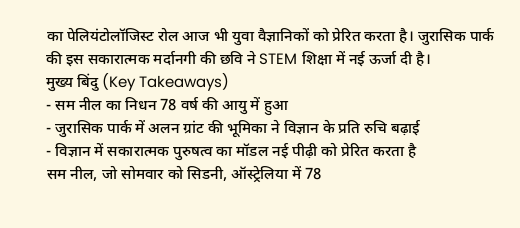का पेलियंटोलॉजिस्ट रोल आज भी युवा वैज्ञानिकों को प्रेरित करता है। जुरासिक पार्क की इस सकारात्मक मर्दानगी की छवि ने STEM शिक्षा में नई ऊर्जा दी है।
मुख्य बिंदु (Key Takeaways)
- सम नील का निधन 78 वर्ष की आयु में हुआ
- जुरासिक पार्क में अलन ग्रांट की भूमिका ने विज्ञान के प्रति रुचि बढ़ाई
- विज्ञान में सकारात्मक पुरुषत्व का मॉडल नई पीढ़ी को प्रेरित करता है
सम नील, जो सोमवार को सिडनी, ऑस्ट्रेलिया में 78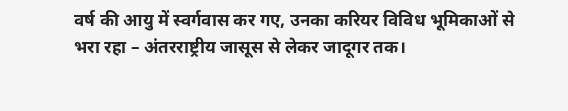वर्ष की आयु में स्वर्गवास कर गए, उनका करियर विविध भूमिकाओं से भरा रहा – अंतरराष्ट्रीय जासूस से लेकर जादूगर तक।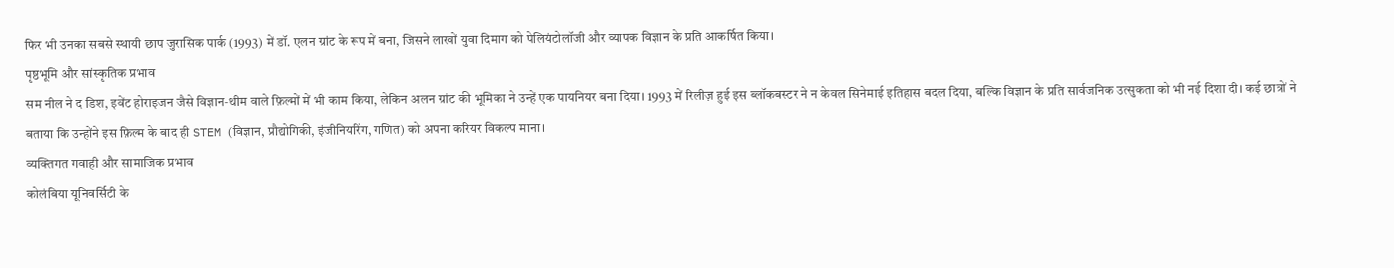फिर भी उनका सबसे स्थायी छाप जुरासिक पार्क (1993) में डॉ. एलन ग्रांट के रूप में बना, जिसने लाखों युवा दिमाग को पेलियंटोलॉजी और व्यापक विज्ञान के प्रति आकर्षित किया।
पृष्ठभूमि और सांस्कृतिक प्रभाव
सम नील ने द डिश, इवेंट होराइजन जैसे विज्ञान‑थीम वाले फ़िल्मों में भी काम किया, लेकिन अलन ग्रांट की भूमिका ने उन्हें एक पायनियर बना दिया। 1993 में रिलीज़ हुई इस ब्लॉकबस्टर ने न केवल सिनेमाई इतिहास बदल दिया, बल्कि विज्ञान के प्रति सार्वजनिक उत्सुकता को भी नई दिशा दी। कई छात्रों ने बताया कि उन्होंने इस फ़िल्म के बाद ही STEM (विज्ञान, प्रौद्योगिकी, इंजीनियरिंग, गणित) को अपना करियर विकल्प माना।
व्यक्तिगत गवाही और सामाजिक प्रभाव
कोलंबिया यूनिवर्सिटी के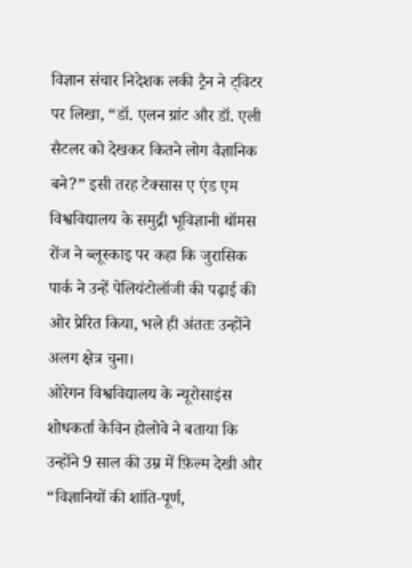विज्ञान संचार निदेशक लकी ट्रैन ने ट्विटर पर लिखा, “डॉ. एलन ग्रांट और डॉ. एली सैटलर को देखकर कितने लोग वैज्ञानिक बने?” इसी तरह टेक्सास ए एंड एम विश्वविद्यालय के समुद्री भूविज्ञानी थॉमस रोंज ने ब्लूस्काइ पर कहा कि जुरासिक पार्क ने उन्हें पेलियंटोलॉजी की पढ़ाई की ओर प्रेरित किया, भले ही अंततः उन्होंने अलग क्षेत्र चुना।
ओरेगन विश्वविद्यालय के न्यूरोसाइंस शोधकर्ता केविन होलोवे ने बताया कि उन्होंने 9 साल की उम्र में फ़िल्म देखी और “विज्ञानियों की शांति‑पूर्ण,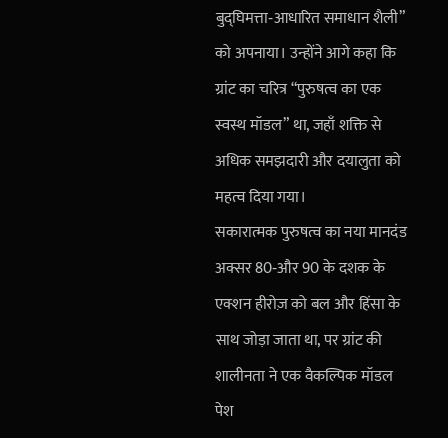बुद्घिमत्ता‑आधारित समाधान शैली” को अपनाया। उन्होंने आगे कहा कि ग्रांट का चरित्र “पुरुषत्व का एक स्वस्थ मॉडल” था, जहाँ शक्ति से अधिक समझदारी और दयालुता को महत्व दिया गया।
सकारात्मक पुरुषत्व का नया मानदंड
अक्सर 80‑और 90 के दशक के एक्शन हीरोज़ को बल और हिंसा के साथ जोड़ा जाता था, पर ग्रांट की शालीनता ने एक वैकल्पिक मॉडल पेश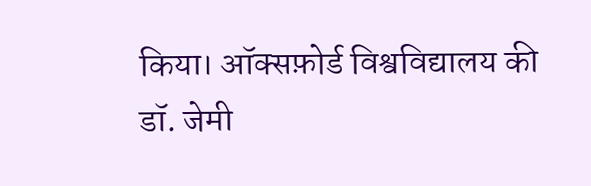किया। ऑक्सफ़ोर्ड विश्वविद्यालय की डॉ. जेमी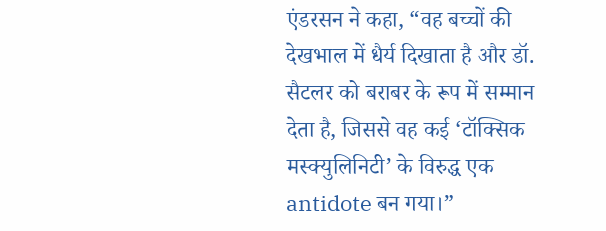एंडरसन ने कहा, “वह बच्चों की देखभाल में धैर्य दिखाता है और डॉ. सैटलर को बराबर के रूप में सम्मान देता है, जिससे वह कई ‘टॉक्सिक मस्क्युलिनिटी’ के विरुद्ध एक antidote बन गया।”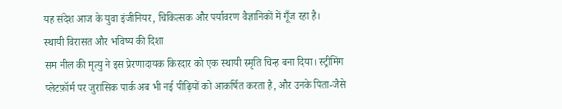यह संदेश आज के युवा इंजीनियर, चिकित्सक और पर्यावरण वैज्ञानिकों में गूँज रहा है।
स्थायी विरासत और भविष्य की दिशा
सम नील की मृत्यु ने इस प्रेरणादायक किरदार को एक स्थायी स्मृति चिन्ह बना दिया। स्ट्रीमिंग प्लेटफ़ॉर्म पर जुरासिक पार्क अब भी नई पीढ़ियों को आकर्षित करता है, और उनके पिता‑जैसे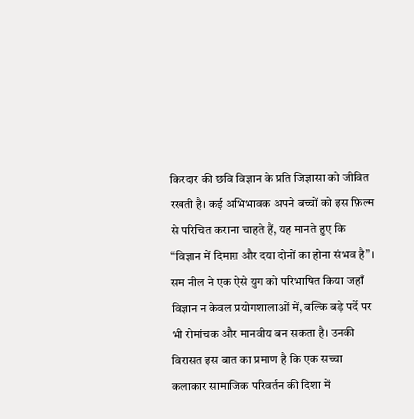किरदार की छवि विज्ञान के प्रति जिज्ञासा को जीवित रखती है। कई अभिभावक अपने बच्चों को इस फ़िल्म से परिचित कराना चाहते हैं, यह मानते हुए कि “विज्ञान में दिमाग़ और दया दोनों का होना संभव है”।
सम नील ने एक ऐसे युग को परिभाषित किया जहाँ विज्ञान न केवल प्रयोगशालाओं में, बल्कि बड़े पर्दे पर भी रोमांचक और मानवीय बन सकता है। उनकी विरासत इस बात का प्रमाण है कि एक सच्चा कलाकार सामाजिक परिवर्तन की दिशा में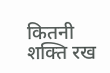कितनी शक्ति रख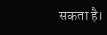सकता है।